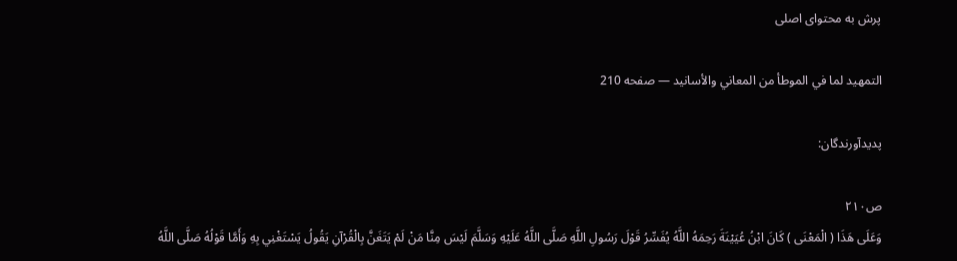پرش به محتوای اصلی

التمهيد لما في الموطأ من المعاني والأسانيد — صفحه 210

پدیدآورندگان:

ص۲۱۰
وَعَلَى هَذَا ( الْمَعْنَى ) كَانَ ابْنُ عُيَيْنَةَ رَحِمَهُ اللَّهُ يُفَسِّرُ قَوْلَ رَسُولِ اللَّهِ صَلَّى اللَّهُ عَلَيْهِ وَسَلَّمَ لَيْسَ مِنَّا مَنْ لَمْ يَتَغَنَّ بِالْقُرْآنِ يَقُولُ يَسْتَغْنِي بِهِ وَأَمَّا قَوْلُهُ صَلَّى اللَّهُ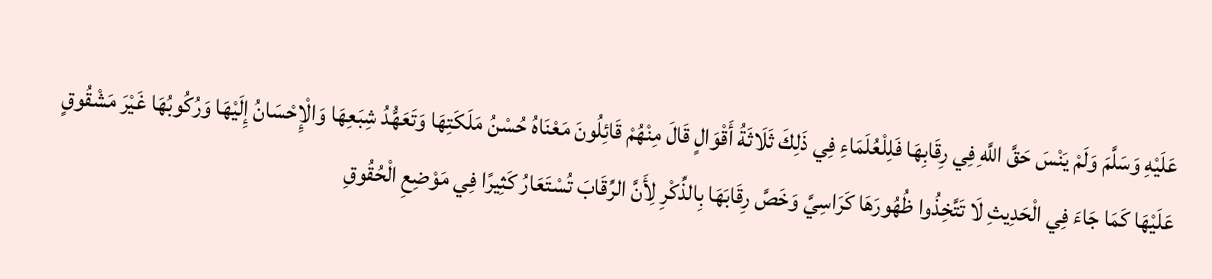عَلَيْهِ وَسَلَّمَ وَلَمْ يَنْسَ حَقَّ اللَّهِ فِي رِقَابِهَا فَلِلْعُلَمَاءِ فِي ذَلِكَ ثَلَاثَةُ أَقْوَالٍ قَالَ مِنْهُمْ قَائِلُونَ مَعْنَاهُ حُسْنُ مَلَكَتِهَا وَتَعَهُّدُ شِبَعِهَا وَالْإِحْسَانُ إِلَيْهَا وَرُكُوبُهَا غَيْرَ مَشْقُوقٍ عَلَيْهَا كَمَا جَاءَ فِي الْحَدِيثِ لَا تَتَّخِذُوا ظُهُورَهَا كَرَاسِيَّ وَخَصَّ رِقَابَهَا بِالذِّكْرِ لِأَنَّ الرِّقَابَ تُسْتَعَارُ كَثِيرًا فِي مَوْضِعِ الْحُقُوقِ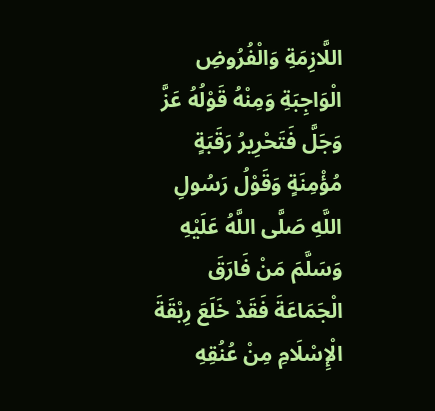اللَّازِمَةِ وَالْفُرُوضِ الْوَاجِبَةِ وَمِنْهُ قَوْلُهُ عَزَّ وَجَلَّ فَتَحْرِيرُ رَقَبَةٍ مُؤْمِنَةٍ وَقَوْلُ رَسُولِ اللَّهِ صَلَّى اللَّهُ عَلَيْهِ وَسَلَّمَ مَنْ فَارَقَ الْجَمَاعَةَ فَقَدْ خَلَعَ رِبْقَةَ الْإِسْلَامِ مِنْ عُنُقِهِ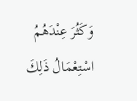وَكَثُرَ عِنْدَهُمُ اسْتِعْمَالُ ذَلِكَ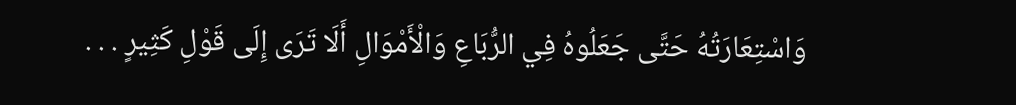وَاسْتِعَارَتُهُ حَتَّى جَعَلُوهُ فِي الرُّبَاعِ وَالْأَمْوَالِ أَلَا تَرَى إِلَى قَوْلِ كَثِيرٍ . . .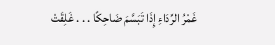غَمْرُ الرِّدَاءِ إِذَا تَبَسَّمَ ضَاحِكًا . . . غَلِقَتْ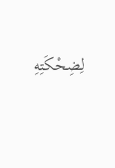لِضِحْكَتِهِ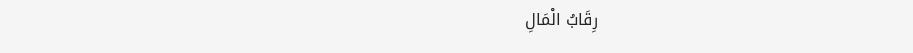رِقَابُ الْمَالِ